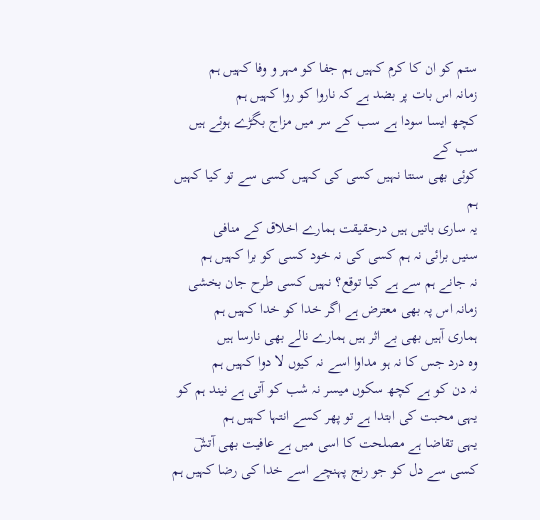ستم کو ان کا کرم کہیں ہم جفا کو مہر و وفا کہیں ہم
زمانہ اس بات پر بضد ہے کہ ناروا کو روا کہیں ہم
کچھ ایسا سودا ہے سب کے سر میں مزاج بگڑے ہوئے ہیں سب کے
کوئی بھی سنتا نہیں کسی کی کہیں کسی سے تو کیا کہیں ہم
یہ ساری باتیں ہیں درحقیقت ہمارے اخلاق کے منافی
سنیں برائی نہ ہم کسی کی نہ خود کسی کو برا کہیں ہم
نہ جانے ہم سے ہے کیا توقع؟ نہیں کسی طرح جان بخشی
زمانہ اس پہ بھی معترض ہے اگر خدا کو خدا کہیں ہم
ہماری آہیں بھی بے اثر ہیں ہمارے نالے بھی نارسا ہیں
وہ درد جس کا نہ ہو مداوا اسے نہ کیوں لا دوا کہیں ہم
نہ دن کو ہے کچھ سکوں میسر نہ شب کو آتی ہے نیند ہم کو
یہی محبت کی ابتدا ہے تو پھر کسے انتہا کہیں ہم
یہی تقاضا ہے مصلحت کا اسی میں ہے عافیت بھی آتشؔ
کسی سے دل کو جو رنج پہنچے اسے خدا کی رضا کہیں ہم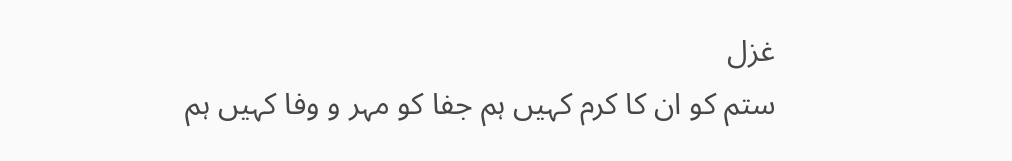غزل
ستم کو ان کا کرم کہیں ہم جفا کو مہر و وفا کہیں ہم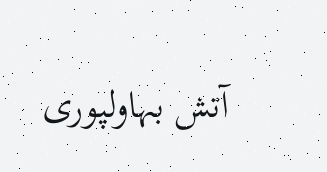آتش بہاولپوری